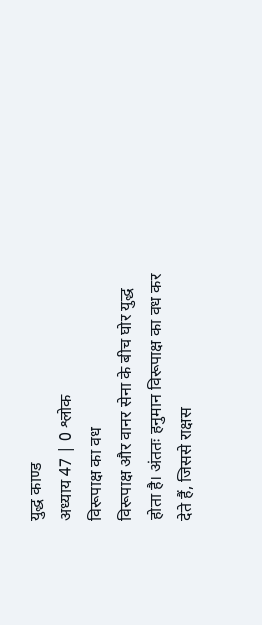युद्ध काण्ड
अध्याय 47 | 0 श्लोक
विरूपाक्ष का वध
विरूपाक्ष और वानर सेना के बीच घोर युद्ध होता है। अंततः हनुमान विरूपाक्ष का वध कर देते हैं, जिससे राक्षस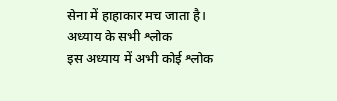सेना में हाहाकार मच जाता है।
अध्याय के सभी श्लोक
इस अध्याय में अभी कोई श्लोक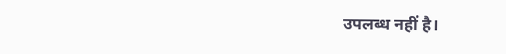उपलब्ध नहीं है।